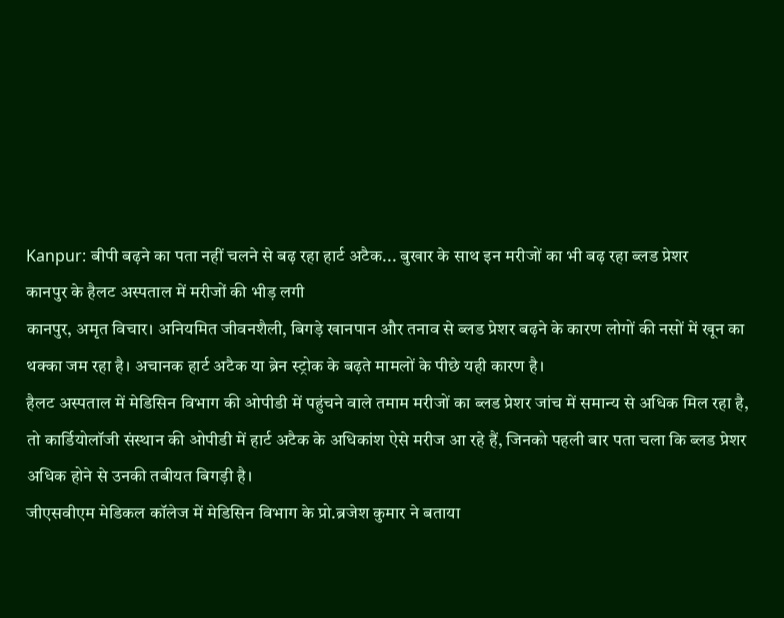Kanpur: बीपी बढ़ने का पता नहीं चलने से बढ़ रहा हार्ट अटैक... बुखार के साथ इन मरीजों का भी बढ़ रहा ब्लड प्रेशर
कानपुर के हैलट अस्पताल में मरीजों की भीड़ लगी
कानपुर, अमृत विचार। अनियमित जीवनशैली, बिगड़े खानपान और तनाव से ब्लड प्रेशर बढ़ने के कारण लोगों की नसों में खून का थक्का जम रहा है। अचानक हार्ट अटैक या ब्रेन स्ट्रोक के बढ़ते मामलों के पीछे यही कारण है।
हैलट अस्पताल में मेडिसिन विभाग की ओपीडी में पहुंचने वाले तमाम मरीजों का ब्लड प्रेशर जांच में समान्य से अधिक मिल रहा है, तो कार्डियोलॉजी संस्थान की ओपीडी में हार्ट अटैक के अधिकांश ऐसे मरीज आ रहे हैं, जिनको पहली बार पता चला कि ब्लड प्रेशर अधिक होने से उनकी तबीयत बिगड़ी है।
जीएसवीएम मेडिकल कॉलेज में मेडिसिन विभाग के प्रो.ब्रजेश कुमार ने बताया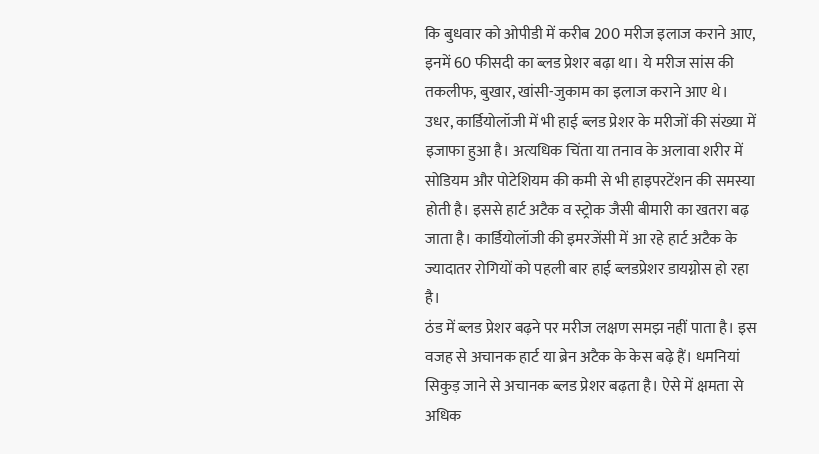कि बुधवार को ओपीडी में करीब 200 मरीज इलाज कराने आए, इनमें 60 फीसदी का ब्लड प्रेशर बढ़ा था। ये मरीज सांस की तकलीफ, बुखार, खांसी-जुकाम का इलाज कराने आए थे।
उधर, कार्डियोलॉजी में भी हाई ब्लड प्रेशर के मरीजों की संख्या में इजाफा हुआ है। अत्यधिक चिंता या तनाव के अलावा शरीर में सोडियम और पोटेशियम की कमी से भी हाइपरटेंशन की समस्या होती है। इससे हार्ट अटैक व स्ट्रोक जैसी बीमारी का खतरा बढ़ जाता है। कार्डियोलॉजी की इमरजेंसी में आ रहे हार्ट अटैक के ज्यादातर रोगियों को पहली बार हाई ब्लडप्रेशर डायग्नोस हो रहा है।
ठंड में ब्लड प्रेशर बढ़ने पर मरीज लक्षण समझ नहीं पाता है। इस वजह से अचानक हार्ट या ब्रेन अटैक के केस बढ़े हैं। धमनियां सिकुड़ जाने से अचानक ब्लड प्रेशर बढ़ता है। ऐसे में क्षमता से अधिक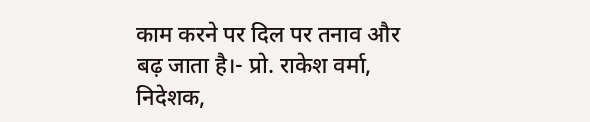काम करने पर दिल पर तनाव और बढ़ जाता है।- प्रो. राकेश वर्मा, निदेशक,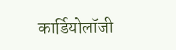कार्डियोलॉजी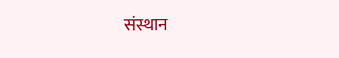संस्थान